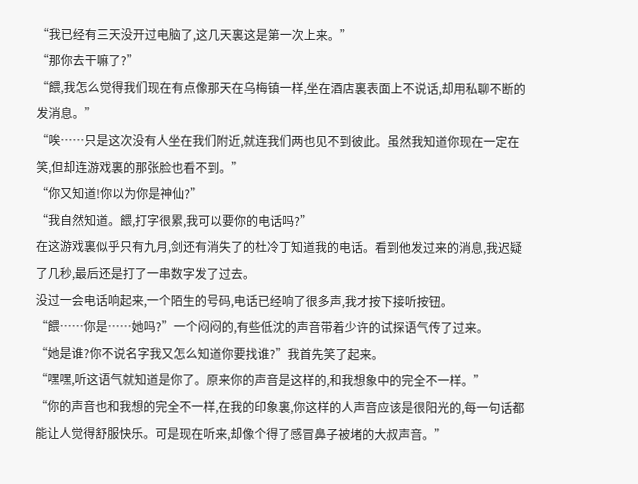“我已经有三天没开过电脑了,这几天裏这是第一次上来。”
“那你去干嘛了?”
“餵,我怎么觉得我们现在有点像那天在乌梅镇一样,坐在酒店裏表面上不说话,却用私聊不断的发消息。”
“唉……只是这次没有人坐在我们附近,就连我们两也见不到彼此。虽然我知道你现在一定在笑,但却连游戏裏的那张脸也看不到。”
“你又知道!你以为你是神仙?”
“我自然知道。餵,打字很累,我可以要你的电话吗?”
在这游戏裏似乎只有九月,剑还有消失了的杜冷丁知道我的电话。看到他发过来的消息,我迟疑了几秒,最后还是打了一串数字发了过去。
没过一会电话响起来,一个陌生的号码,电话已经响了很多声,我才按下接听按钮。
“餵……你是……她吗?”一个闷闷的,有些低沈的声音带着少许的试探语气传了过来。
“她是谁?你不说名字我又怎么知道你要找谁?”我首先笑了起来。
“嘿嘿,听这语气就知道是你了。原来你的声音是这样的,和我想象中的完全不一样。”
“你的声音也和我想的完全不一样,在我的印象裏,你这样的人声音应该是很阳光的,每一句话都能让人觉得舒服快乐。可是现在听来,却像个得了感冒鼻子被堵的大叔声音。”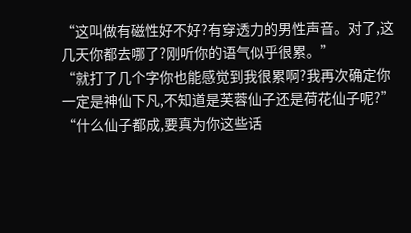“这叫做有磁性好不好?有穿透力的男性声音。对了,这几天你都去哪了?刚听你的语气似乎很累。”
“就打了几个字你也能感觉到我很累啊?我再次确定你一定是神仙下凡,不知道是芙蓉仙子还是荷花仙子呢?”
“什么仙子都成,要真为你这些话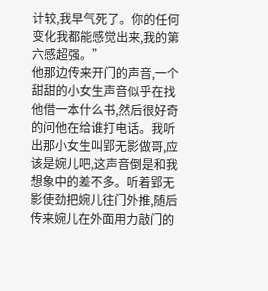计较,我早气死了。你的任何变化我都能感觉出来,我的第六感超强。”
他那边传来开门的声音,一个甜甜的小女生声音似乎在找他借一本什么书,然后很好奇的问他在给谁打电话。我听出那小女生叫郢无影做哥,应该是婉儿吧,这声音倒是和我想象中的差不多。听着郢无影使劲把婉儿往门外推,随后传来婉儿在外面用力敲门的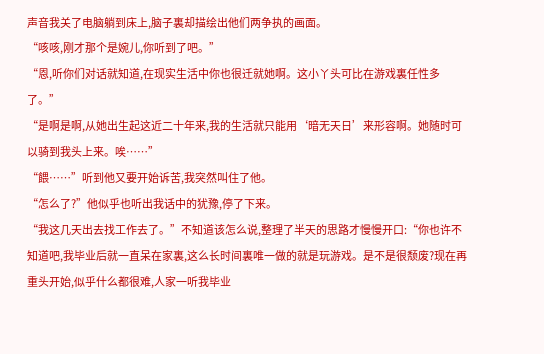声音我关了电脑躺到床上,脑子裏却描绘出他们两争执的画面。
“咳咳,刚才那个是婉儿,你听到了吧。”
“恩,听你们对话就知道,在现实生活中你也很迁就她啊。这小丫头可比在游戏裏任性多了。”
“是啊是啊,从她出生起这近二十年来,我的生活就只能用‘暗无天日’来形容啊。她随时可以骑到我头上来。唉……”
“餵……”听到他又要开始诉苦,我突然叫住了他。
“怎么了?”他似乎也听出我话中的犹豫,停了下来。
“我这几天出去找工作去了。”不知道该怎么说,整理了半天的思路才慢慢开口:“你也许不知道吧,我毕业后就一直呆在家裏,这么长时间裏唯一做的就是玩游戏。是不是很颓废?现在再重头开始,似乎什么都很难,人家一听我毕业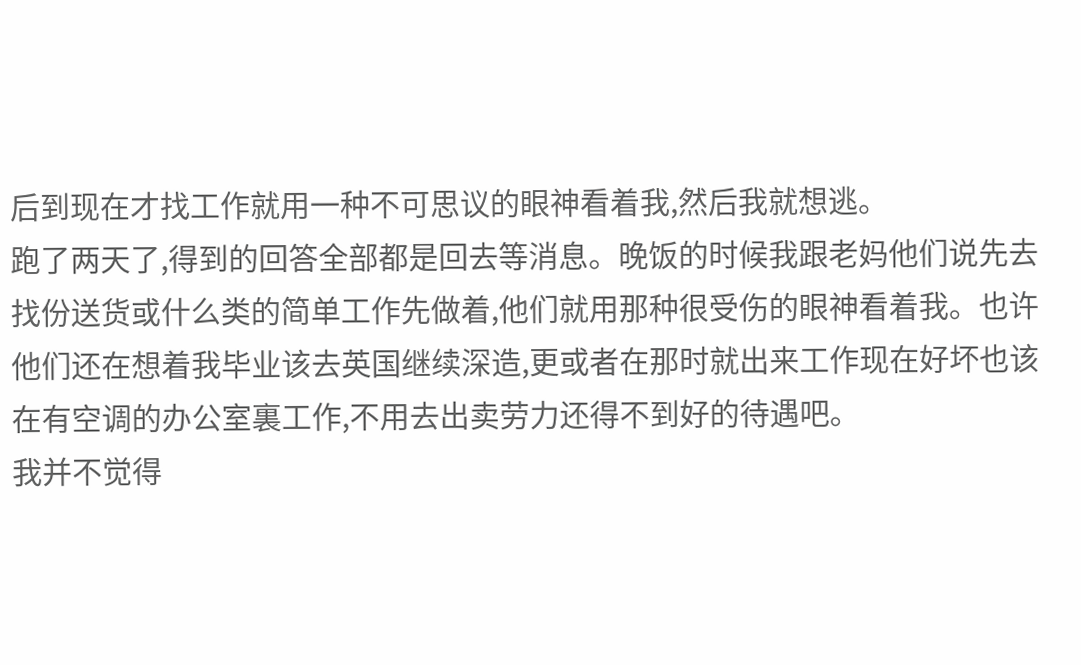后到现在才找工作就用一种不可思议的眼神看着我,然后我就想逃。
跑了两天了,得到的回答全部都是回去等消息。晚饭的时候我跟老妈他们说先去找份送货或什么类的简单工作先做着,他们就用那种很受伤的眼神看着我。也许他们还在想着我毕业该去英国继续深造,更或者在那时就出来工作现在好坏也该在有空调的办公室裏工作,不用去出卖劳力还得不到好的待遇吧。
我并不觉得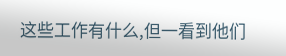这些工作有什么,但一看到他们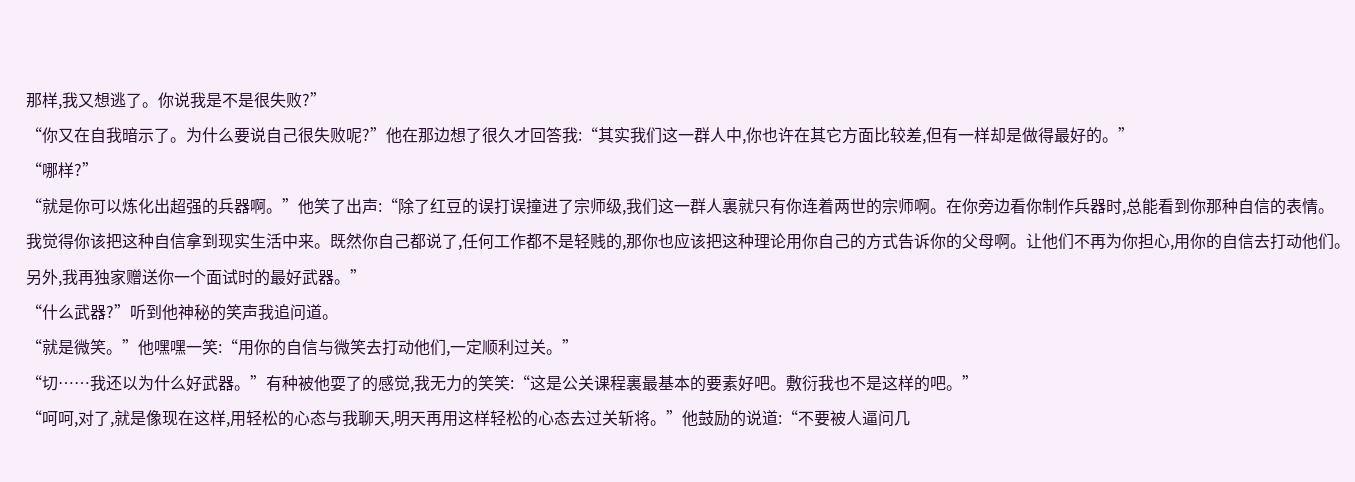那样,我又想逃了。你说我是不是很失败?”
“你又在自我暗示了。为什么要说自己很失败呢?”他在那边想了很久才回答我:“其实我们这一群人中,你也许在其它方面比较差,但有一样却是做得最好的。”
“哪样?”
“就是你可以炼化出超强的兵器啊。”他笑了出声:“除了红豆的误打误撞进了宗师级,我们这一群人裏就只有你连着两世的宗师啊。在你旁边看你制作兵器时,总能看到你那种自信的表情。
我觉得你该把这种自信拿到现实生活中来。既然你自己都说了,任何工作都不是轻贱的,那你也应该把这种理论用你自己的方式告诉你的父母啊。让他们不再为你担心,用你的自信去打动他们。
另外,我再独家赠送你一个面试时的最好武器。”
“什么武器?”听到他神秘的笑声我追问道。
“就是微笑。”他嘿嘿一笑:“用你的自信与微笑去打动他们,一定顺利过关。”
“切……我还以为什么好武器。”有种被他耍了的感觉,我无力的笑笑:“这是公关课程裏最基本的要素好吧。敷衍我也不是这样的吧。”
“呵呵,对了,就是像现在这样,用轻松的心态与我聊天,明天再用这样轻松的心态去过关斩将。”他鼓励的说道:“不要被人逼问几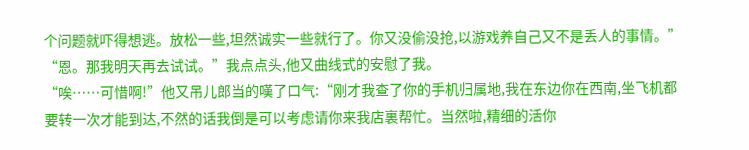个问题就吓得想逃。放松一些,坦然诚实一些就行了。你又没偷没抢,以游戏养自己又不是丢人的事情。”
“恩。那我明天再去试试。”我点点头,他又曲线式的安慰了我。
“唉……可惜啊!”他又吊儿郎当的嘆了口气:“刚才我查了你的手机归属地,我在东边你在西南,坐飞机都要转一次才能到达,不然的话我倒是可以考虑请你来我店裏帮忙。当然啦,精细的活你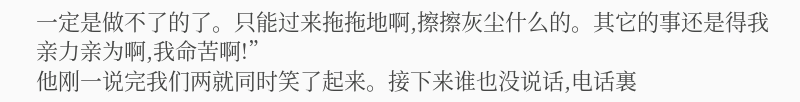一定是做不了的了。只能过来拖拖地啊,擦擦灰尘什么的。其它的事还是得我亲力亲为啊,我命苦啊!”
他刚一说完我们两就同时笑了起来。接下来谁也没说话,电话裏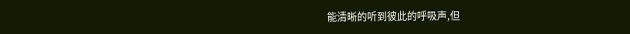能清晰的听到彼此的呼吸声,但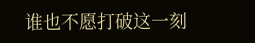谁也不愿打破这一刻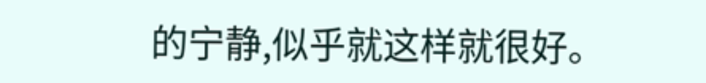的宁静,似乎就这样就很好。